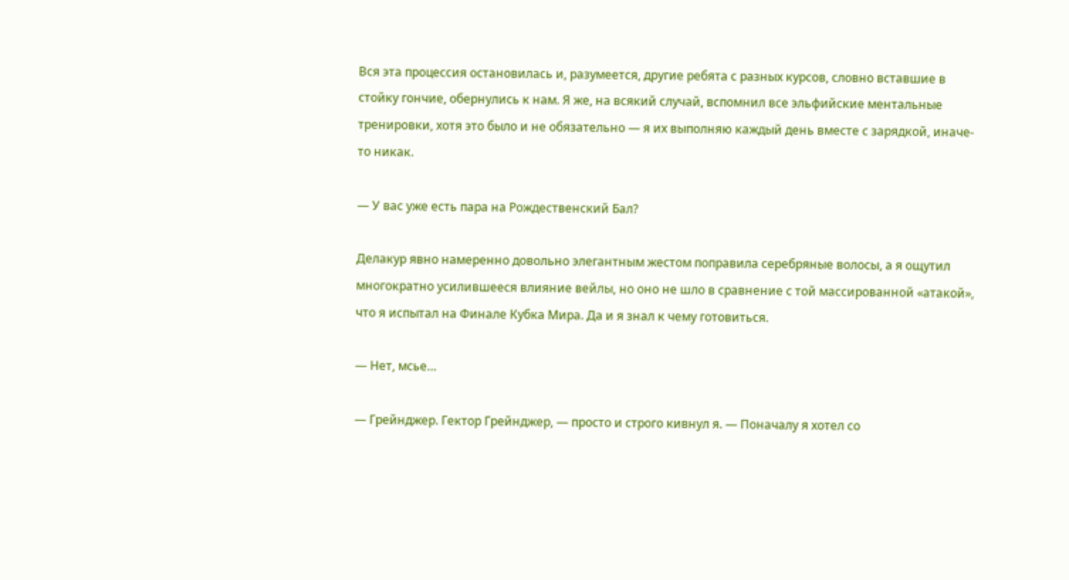Вся эта процессия остановилась и, разумеется, другие ребята с разных курсов, словно вставшие в стойку гончие, обернулись к нам. Я же, на всякий случай, вспомнил все эльфийские ментальные тренировки, хотя это было и не обязательно — я их выполняю каждый день вместе с зарядкой, иначе-то никак.

— У вас уже есть пара на Рождественский Бал?

Делакур явно намеренно довольно элегантным жестом поправила серебряные волосы, а я ощутил многократно усилившееся влияние вейлы, но оно не шло в сравнение с той массированной «атакой», что я испытал на Финале Кубка Мира. Да и я знал к чему готовиться.

— Нет, мсье…

— Грейнджер. Гектор Грейнджер, — просто и строго кивнул я. — Поначалу я хотел со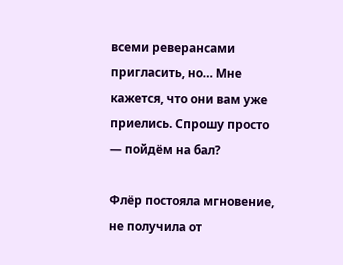всеми реверансами пригласить, но… Мне кажется, что они вам уже приелись. Спрошу просто — пойдём на бал?

Флёр постояла мгновение, не получила от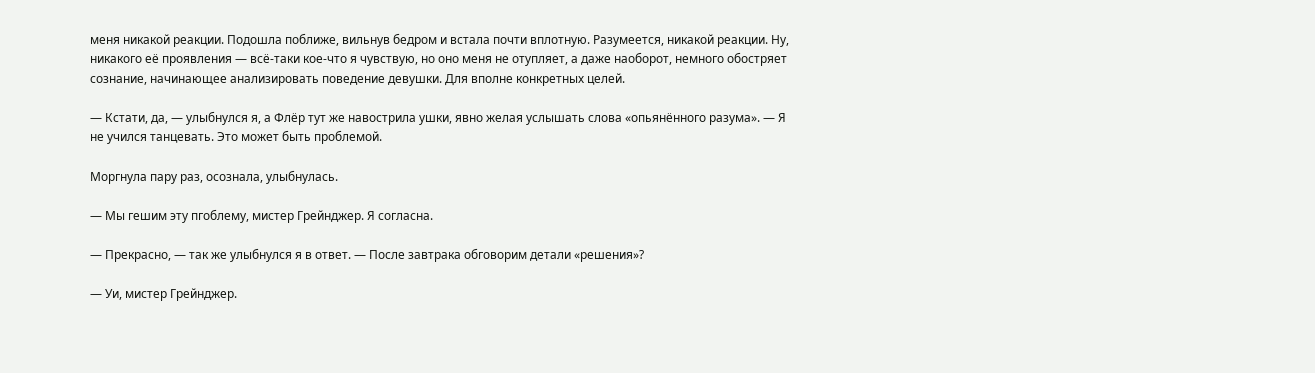меня никакой реакции. Подошла поближе, вильнув бедром и встала почти вплотную. Разумеется, никакой реакции. Ну, никакого её проявления — всё-таки кое-что я чувствую, но оно меня не отупляет, а даже наоборот, немного обостряет сознание, начинающее анализировать поведение девушки. Для вполне конкретных целей.

— Кстати, да, — улыбнулся я, а Флёр тут же навострила ушки, явно желая услышать слова «опьянённого разума». — Я не учился танцевать. Это может быть проблемой.

Моргнула пару раз, осознала, улыбнулась.

— Мы гешим эту пгоблему, мистер Грейнджер. Я согласна.

— Прекрасно, — так же улыбнулся я в ответ. — После завтрака обговорим детали «решения»?

— Уи, мистер Грейнджер.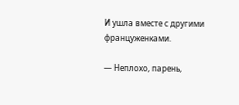И ушла вместе с другими француженками.

— Неплохо, парень,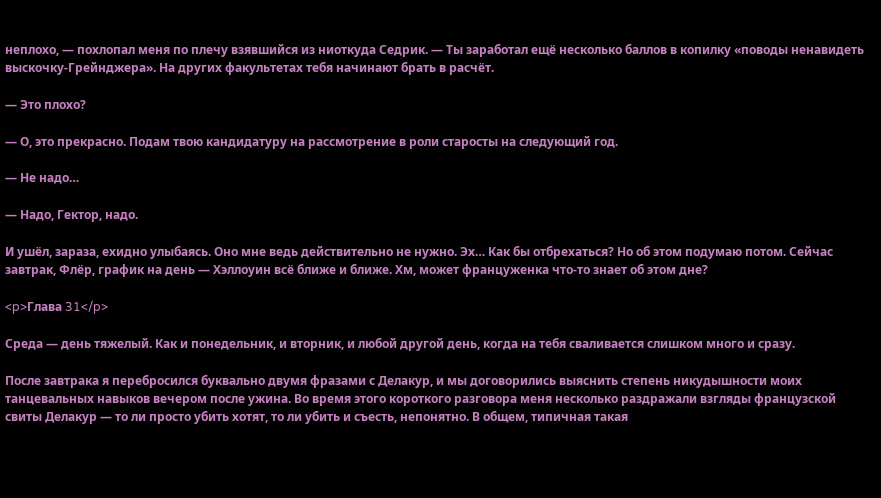неплохо, — похлопал меня по плечу взявшийся из ниоткуда Седрик. — Ты заработал ещё несколько баллов в копилку «поводы ненавидеть выскочку-Грейнджера». На других факультетах тебя начинают брать в расчёт.

— Это плохо?

— О, это прекрасно. Подам твою кандидатуру на рассмотрение в роли старосты на следующий год.

— Не надо…

— Надо, Гектор, надо.

И ушёл, зараза, ехидно улыбаясь. Оно мне ведь действительно не нужно. Эх… Как бы отбрехаться? Но об этом подумаю потом. Сейчас завтрак, Флёр, график на день — Хэллоуин всё ближе и ближе. Хм, может француженка что-то знает об этом дне?

<p>Глава 31</p>

Среда — день тяжелый. Как и понедельник, и вторник, и любой другой день, когда на тебя сваливается слишком много и сразу.

После завтрака я перебросился буквально двумя фразами с Делакур, и мы договорились выяснить степень никудышности моих танцевальных навыков вечером после ужина. Во время этого короткого разговора меня несколько раздражали взгляды французской свиты Делакур — то ли просто убить хотят, то ли убить и съесть, непонятно. В общем, типичная такая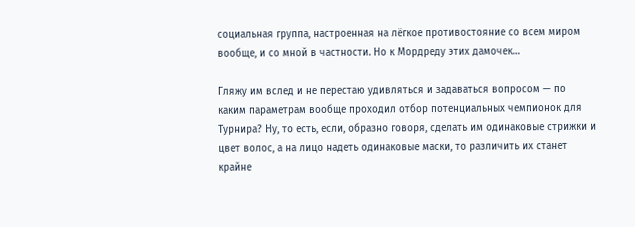социальная группа, настроенная на лёгкое противостояние со всем миром вообще, и со мной в частности. Но к Мордреду этих дамочек…

Гляжу им вслед и не перестаю удивляться и задаваться вопросом — по каким параметрам вообще проходил отбор потенциальных чемпионок для Турнира? Ну, то есть, если, образно говоря, сделать им одинаковые стрижки и цвет волос, а на лицо надеть одинаковые маски, то различить их станет крайне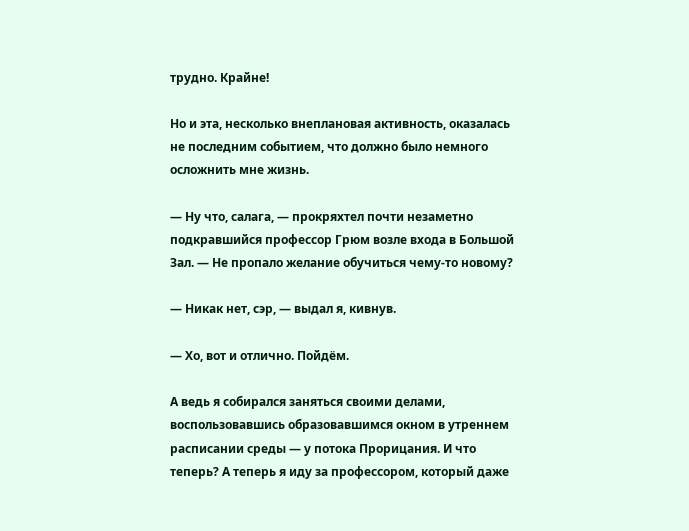трудно. Крайне!

Но и эта, несколько внеплановая активность, оказалась не последним событием, что должно было немного осложнить мне жизнь.

— Ну что, салага, — прокряхтел почти незаметно подкравшийся профессор Грюм возле входа в Большой Зал. — Не пропало желание обучиться чему-то новому?

— Никак нет, сэр, — выдал я, кивнув.

— Хо, вот и отлично. Пойдём.

А ведь я собирался заняться своими делами, воспользовавшись образовавшимся окном в утреннем расписании среды — у потока Прорицания. И что теперь? А теперь я иду за профессором, который даже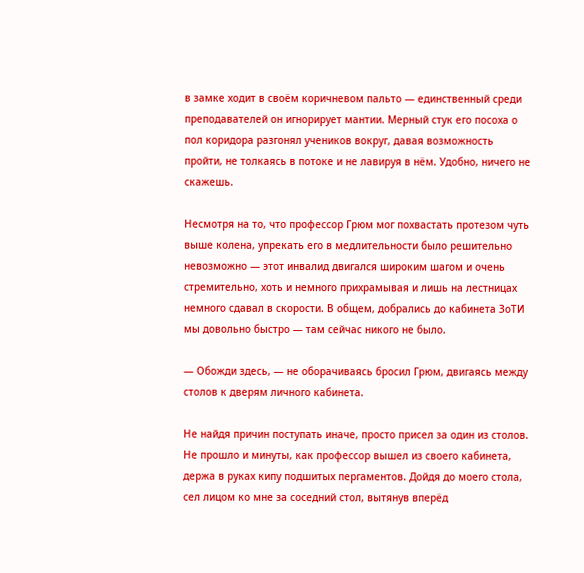в замке ходит в своём коричневом пальто — единственный среди преподавателей он игнорирует мантии. Мерный стук его посоха о пол коридора разгонял учеников вокруг, давая возможность пройти, не толкаясь в потоке и не лавируя в нём. Удобно, ничего не скажешь.

Несмотря на то, что профессор Грюм мог похвастать протезом чуть выше колена, упрекать его в медлительности было решительно невозможно — этот инвалид двигался широким шагом и очень стремительно, хоть и немного прихрамывая и лишь на лестницах немного сдавал в скорости. В общем, добрались до кабинета ЗоТИ мы довольно быстро — там сейчас никого не было.

— Обожди здесь, — не оборачиваясь бросил Грюм, двигаясь между столов к дверям личного кабинета.

Не найдя причин поступать иначе, просто присел за один из столов. Не прошло и минуты, как профессор вышел из своего кабинета, держа в руках кипу подшитых пергаментов. Дойдя до моего стола, сел лицом ко мне за соседний стол, вытянув вперёд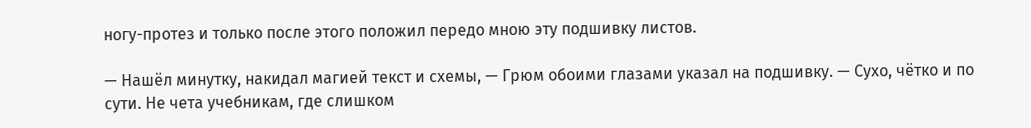ногу-протез и только после этого положил передо мною эту подшивку листов.

— Нашёл минутку, накидал магией текст и схемы, — Грюм обоими глазами указал на подшивку. — Сухо, чётко и по сути. Не чета учебникам, где слишком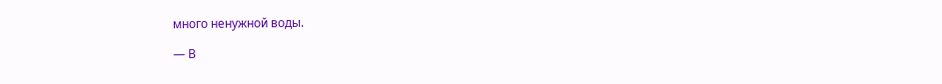много ненужной воды.

— В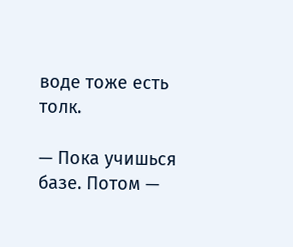воде тоже есть толк.

— Пока учишься базе. Потом —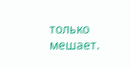только мешает.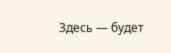Здесь — будет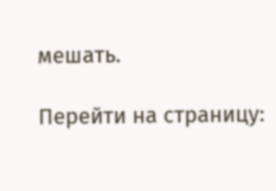мешать.

Перейти на страницу: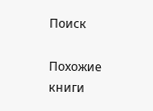Поиск

Похожие книги